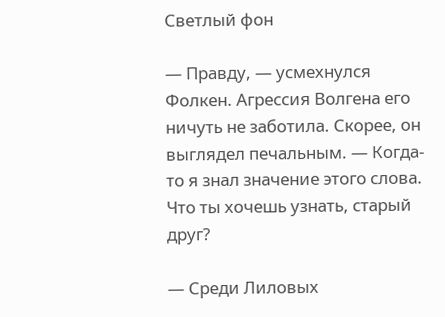Светлый фон

— Правду, — усмехнулся Фолкен. Агрессия Волгена его ничуть не заботила. Скорее, он выглядел печальным. — Когда-то я знал значение этого слова. Что ты хочешь узнать, старый друг?

— Среди Лиловых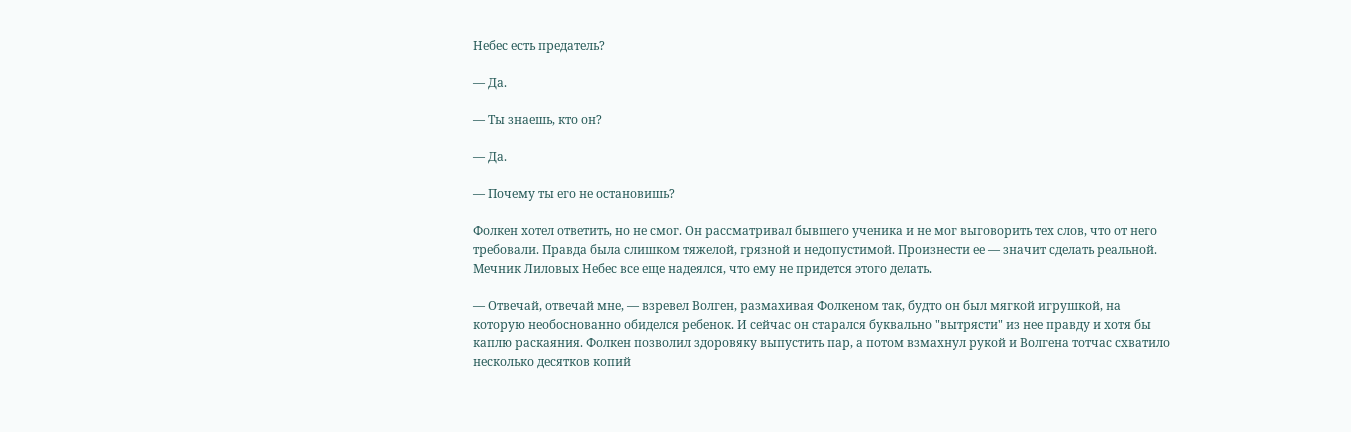Небес есть предатель?

— Да.

— Ты знаешь, кто он?

— Да.

— Почему ты его не остановишь?

Фолкен хотел ответить, но не смог. Он рассматривал бывшего ученика и не мог выговорить тех слов, что от него требовали. Правда была слишком тяжелой, грязной и недопустимой. Произнести ее — значит сделать реальной. Мечник Лиловых Небес все еще надеялся, что ему не придется этого делать.

— Отвечай, отвечай мне, — взревел Волген, размахивая Фолкеном так, будто он был мягкой игрушкой, на которую необоснованно обиделся ребенок. И сейчас он старался буквально "вытрясти" из нее правду и хотя бы каплю раскаяния. Фолкен позволил здоровяку выпустить пар, а потом взмахнул рукой и Волгена тотчас схватило несколько десятков копий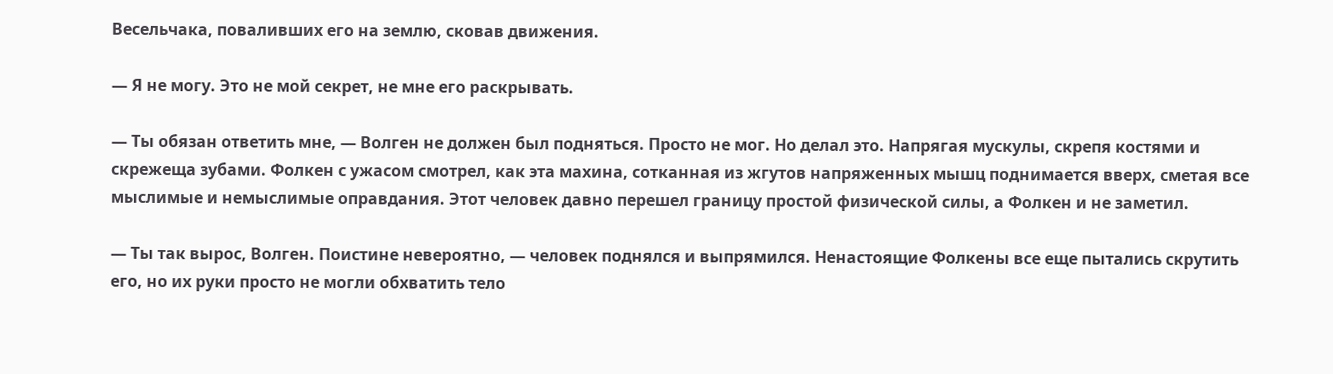Весельчака, поваливших его на землю, сковав движения.

— Я не могу. Это не мой секрет, не мне его раскрывать.

— Ты обязан ответить мне, — Волген не должен был подняться. Просто не мог. Но делал это. Напрягая мускулы, скрепя костями и скрежеща зубами. Фолкен с ужасом смотрел, как эта махина, сотканная из жгутов напряженных мышц поднимается вверх, сметая все мыслимые и немыслимые оправдания. Этот человек давно перешел границу простой физической силы, а Фолкен и не заметил.

— Ты так вырос, Волген. Поистине невероятно, — человек поднялся и выпрямился. Ненастоящие Фолкены все еще пытались скрутить его, но их руки просто не могли обхватить тело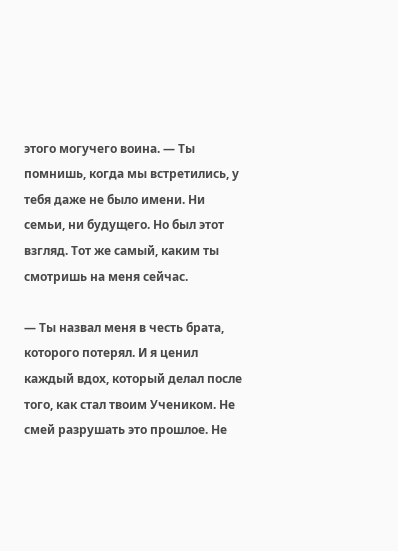этого могучего воина. — Ты помнишь, когда мы встретились, у тебя даже не было имени. Ни семьи, ни будущего. Но был этот взгляд. Тот же самый, каким ты смотришь на меня сейчас.

— Ты назвал меня в честь брата, которого потерял. И я ценил каждый вдох, который делал после того, как стал твоим Учеником. Не смей разрушать это прошлое. Не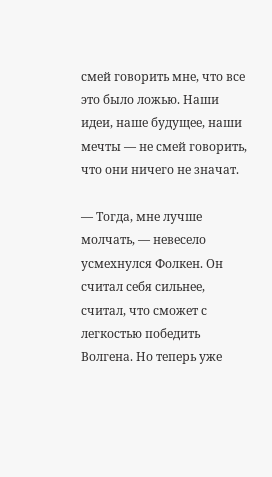смей говорить мне, что все это было ложью. Наши идеи, наше будущее, наши мечты — не смей говорить, что они ничего не значат.

— Тогда, мне лучше молчать, — невесело усмехнулся Фолкен. Он считал себя сильнее, считал, что сможет с легкостью победить Волгена. Но теперь уже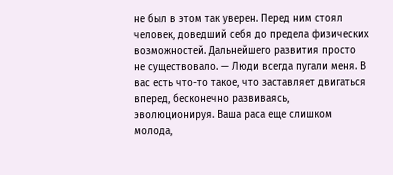не был в этом так уверен. Перед ним стоял человек, доведший себя до предела физических возможностей. Дальнейшего развития просто не существовало. — Люди всегда пугали меня. В вас есть что-то такое, что заставляет двигаться вперед, бесконечно развиваясь, эволюционируя. Ваша раса еще слишком молода,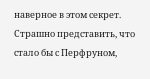наверное в этом секрет. Страшно представить, что стало бы с Перфруном,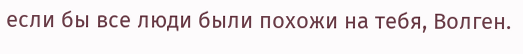если бы все люди были похожи на тебя, Волген.